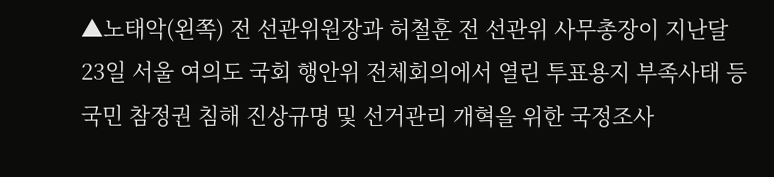▲노태악(왼쪽) 전 선관위원장과 허철훈 전 선관위 사무총장이 지난달 23일 서울 여의도 국회 행안위 전체회의에서 열린 투표용지 부족사태 등 국민 참정권 침해 진상규명 및 선거관리 개혁을 위한 국정조사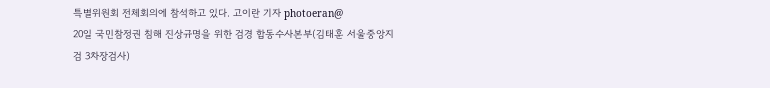특별위원회 전체회의에 참석하고 있다. 고이란 기자 photoeran@
20일 국민참정권 침해 진상규명을 위한 검경 합동수사본부(김태훈 서울중앙지검 3차장검사)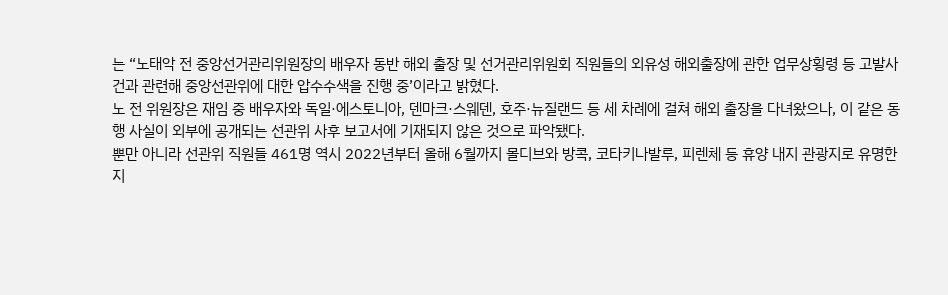는 “노태악 전 중앙선거관리위원장의 배우자 동반 해외 출장 및 선거관리위원회 직원들의 외유성 해외출장에 관한 업무상횡령 등 고발사건과 관련해 중앙선관위에 대한 압수수색을 진행 중’이라고 밝혔다.
노 전 위원장은 재임 중 배우자와 독일·에스토니아, 덴마크·스웨덴, 호주·뉴질랜드 등 세 차례에 걸쳐 해외 출장을 다녀왔으나, 이 같은 동행 사실이 외부에 공개되는 선관위 사후 보고서에 기재되지 않은 것으로 파악됐다.
뿐만 아니라 선관위 직원들 461명 역시 2022년부터 올해 6월까지 몰디브와 방콕, 코타키나발루, 피렌체 등 휴양 내지 관광지로 유명한 지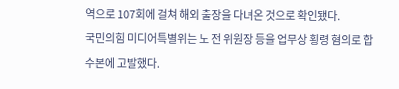역으로 107회에 걸쳐 해외 출장을 다녀온 것으로 확인됐다.
국민의힘 미디어특별위는 노 전 위원장 등을 업무상 횡령 혐의로 합수본에 고발했다.